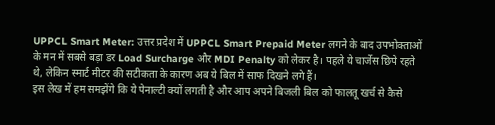UPPCL Smart Meter: उत्तर प्रदेश में UPPCL Smart Prepaid Meter लगने के बाद उपभोक्ताओं के मन में सबसे बड़ा डर Load Surcharge और MDI Penalty को लेकर है। पहले ये चार्जेस छिपे रहते थे, लेकिन स्मार्ट मीटर की सटीकता के कारण अब ये बिल में साफ दिखने लगे हैं।
इस लेख में हम समझेंगे कि ये पेनाल्टी क्यों लगती है और आप अपने बिजली बिल को फालतू खर्च से कैसे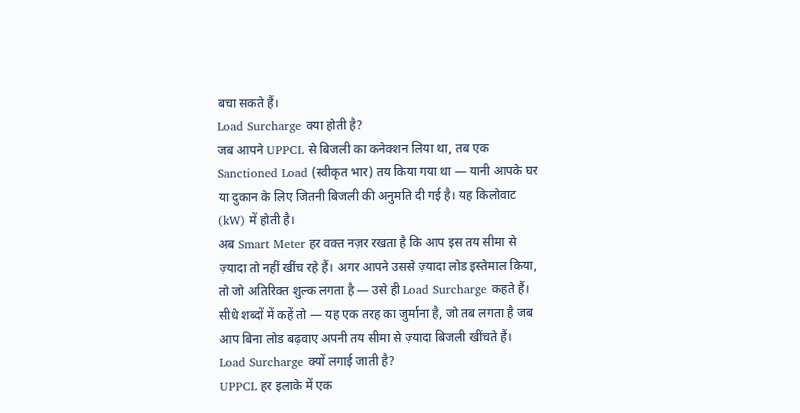बचा सकते हैं।
Load Surcharge क्या होती है?
जब आपने UPPCL से बिजली का कनेक्शन लिया था, तब एक Sanctioned Load (स्वीकृत भार) तय किया गया था — यानी आपके घर या दुकान के लिए जितनी बिजली की अनुमति दी गई है। यह किलोवाट (kW) में होती है।
अब Smart Meter हर वक्त नज़र रखता है कि आप इस तय सीमा से ज़्यादा तो नहीं खींच रहे हैं। अगर आपने उससे ज़्यादा लोड इस्तेमाल किया, तो जो अतिरिक्त शुल्क लगता है — उसे ही Load Surcharge कहते हैं।
सीधे शब्दों में कहें तो — यह एक तरह का जुर्माना है, जो तब लगता है जब आप बिना लोड बढ़वाए अपनी तय सीमा से ज़्यादा बिजली खींचते हैं।
Load Surcharge क्यों लगाई जाती है?
UPPCL हर इलाके में एक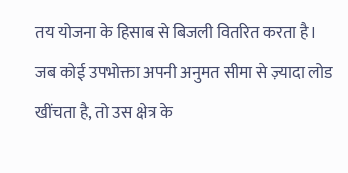तय योजना के हिसाब से बिजली वितरित करता है। जब कोई उपभोक्ता अपनी अनुमत सीमा से ज़्यादा लोड खींचता है, तो उस क्षेत्र के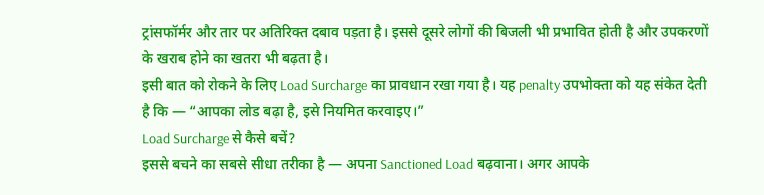ट्रांसफॉर्मर और तार पर अतिरिक्त दबाव पड़ता है। इससे दूसरे लोगों की बिजली भी प्रभावित होती है और उपकरणों के खराब होने का खतरा भी बढ़ता है।
इसी बात को रोकने के लिए Load Surcharge का प्रावधान रखा गया है। यह penalty उपभोक्ता को यह संकेत देती है कि — “आपका लोड बढ़ा है, इसे नियमित करवाइए।”
Load Surcharge से कैसे बचें?
इससे बचने का सबसे सीधा तरीका है — अपना Sanctioned Load बढ़वाना। अगर आपके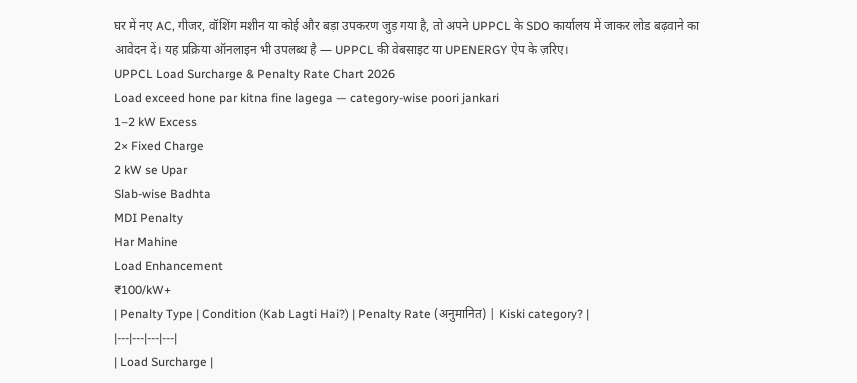घर में नए AC, गीजर, वॉशिंग मशीन या कोई और बड़ा उपकरण जुड़ गया है, तो अपने UPPCL के SDO कार्यालय में जाकर लोड बढ़वाने का आवेदन दें। यह प्रक्रिया ऑनलाइन भी उपलब्ध है — UPPCL की वेबसाइट या UPENERGY ऐप के ज़रिए।
UPPCL Load Surcharge & Penalty Rate Chart 2026
Load exceed hone par kitna fine lagega — category-wise poori jankari
1–2 kW Excess
2× Fixed Charge
2 kW se Upar
Slab-wise Badhta
MDI Penalty
Har Mahine
Load Enhancement
₹100/kW+
| Penalty Type | Condition (Kab Lagti Hai?) | Penalty Rate (अनुमानित) | Kiski category? |
|---|---|---|---|
| Load Surcharge |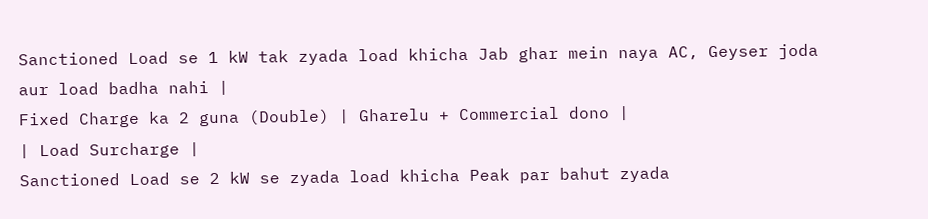Sanctioned Load se 1 kW tak zyada load khicha Jab ghar mein naya AC, Geyser joda aur load badha nahi |
Fixed Charge ka 2 guna (Double) | Gharelu + Commercial dono |
| Load Surcharge |
Sanctioned Load se 2 kW se zyada load khicha Peak par bahut zyada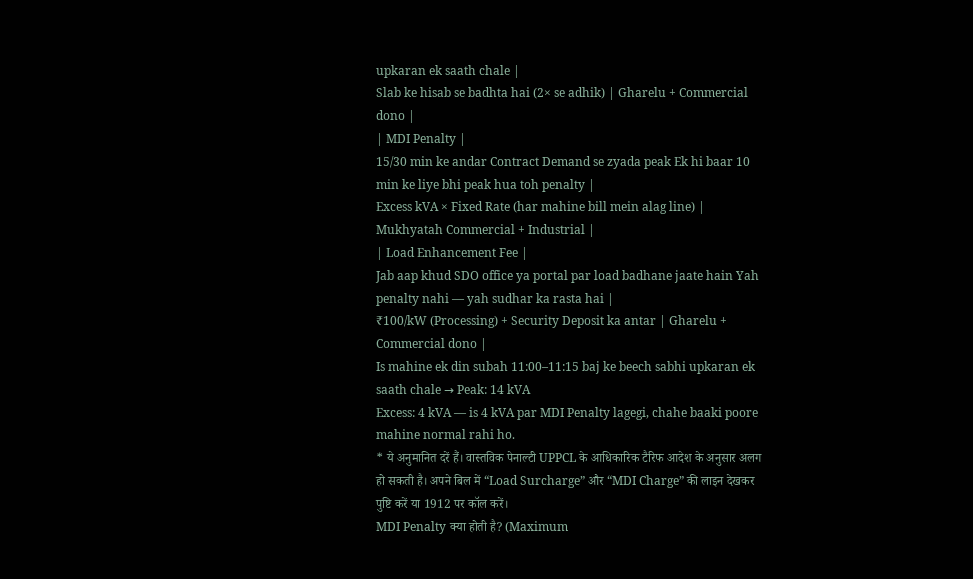upkaran ek saath chale |
Slab ke hisab se badhta hai (2× se adhik) | Gharelu + Commercial dono |
| MDI Penalty |
15/30 min ke andar Contract Demand se zyada peak Ek hi baar 10 min ke liye bhi peak hua toh penalty |
Excess kVA × Fixed Rate (har mahine bill mein alag line) | Mukhyatah Commercial + Industrial |
| Load Enhancement Fee |
Jab aap khud SDO office ya portal par load badhane jaate hain Yah penalty nahi — yah sudhar ka rasta hai |
₹100/kW (Processing) + Security Deposit ka antar | Gharelu + Commercial dono |
Is mahine ek din subah 11:00–11:15 baj ke beech sabhi upkaran ek saath chale → Peak: 14 kVA
Excess: 4 kVA — is 4 kVA par MDI Penalty lagegi, chahe baaki poore mahine normal rahi ho.
* ये अनुमानित दरें हैं। वास्तविक पेनाल्टी UPPCL के आधिकारिक टैरिफ आदेश के अनुसार अलग हो सकती है। अपने बिल में “Load Surcharge” और “MDI Charge” की लाइन देखकर पुष्टि करें या 1912 पर कॉल करें।
MDI Penalty क्या होती है? (Maximum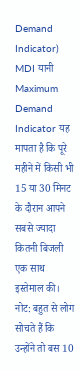Demand Indicator)
MDI यानी Maximum Demand Indicator यह मापता है कि पूरे महीने में किसी भी 15 या 30 मिनट के दौरान आपने सबसे ज्यादा कितनी बिजली एक साथ इस्तेमाल की।
नोट: बहुत से लोग सोचते हैं कि उन्होंने तो बस 10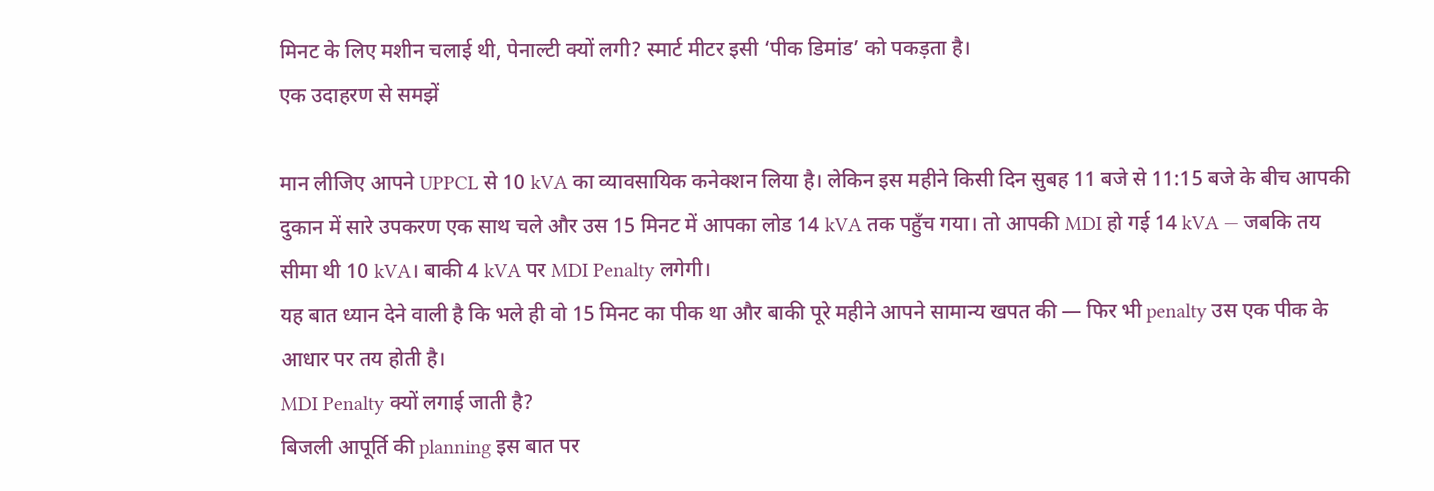मिनट के लिए मशीन चलाई थी, पेनाल्टी क्यों लगी? स्मार्ट मीटर इसी ‘पीक डिमांड’ को पकड़ता है।
एक उदाहरण से समझें

मान लीजिए आपने UPPCL से 10 kVA का व्यावसायिक कनेक्शन लिया है। लेकिन इस महीने किसी दिन सुबह 11 बजे से 11:15 बजे के बीच आपकी दुकान में सारे उपकरण एक साथ चले और उस 15 मिनट में आपका लोड 14 kVA तक पहुँच गया। तो आपकी MDI हो गई 14 kVA — जबकि तय सीमा थी 10 kVA। बाकी 4 kVA पर MDI Penalty लगेगी।
यह बात ध्यान देने वाली है कि भले ही वो 15 मिनट का पीक था और बाकी पूरे महीने आपने सामान्य खपत की — फिर भी penalty उस एक पीक के आधार पर तय होती है।
MDI Penalty क्यों लगाई जाती है?
बिजली आपूर्ति की planning इस बात पर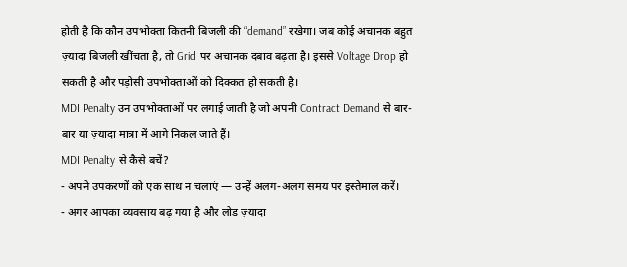होती है कि कौन उपभोक्ता कितनी बिजली की “demand” रखेगा। जब कोई अचानक बहुत ज़्यादा बिजली खींचता है, तो Grid पर अचानक दबाव बढ़ता है। इससे Voltage Drop हो सकती है और पड़ोसी उपभोक्ताओं को दिक्कत हो सकती है।
MDI Penalty उन उपभोक्ताओं पर लगाई जाती है जो अपनी Contract Demand से बार-बार या ज़्यादा मात्रा में आगे निकल जाते हैं।
MDI Penalty से कैसे बचें?
- अपने उपकरणों को एक साथ न चलाएं — उन्हें अलग-अलग समय पर इस्तेमाल करें।
- अगर आपका व्यवसाय बढ़ गया है और लोड ज़्यादा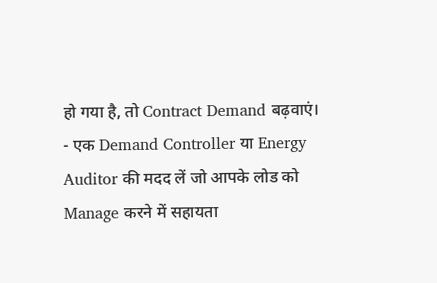हो गया है, तो Contract Demand बढ़वाएं।
- एक Demand Controller या Energy Auditor की मदद लें जो आपके लोड को Manage करने में सहायता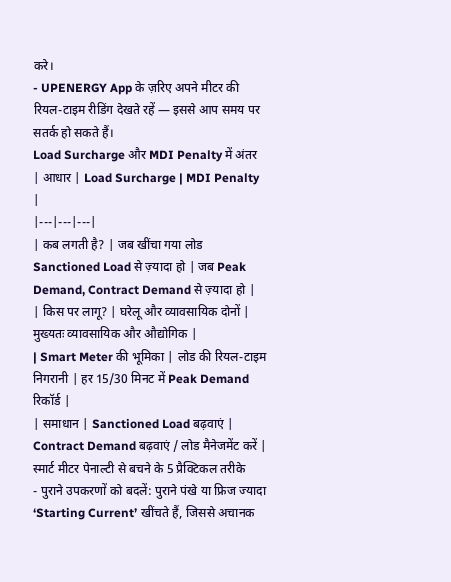करे।
- UPENERGY App के ज़रिए अपने मीटर की रियल-टाइम रीडिंग देखते रहें — इससे आप समय पर सतर्क हो सकते हैं।
Load Surcharge और MDI Penalty में अंतर
| आधार | Load Surcharge | MDI Penalty |
|---|---|---|
| कब लगती है? | जब खींचा गया लोड Sanctioned Load से ज़्यादा हो | जब Peak Demand, Contract Demand से ज़्यादा हो |
| किस पर लागू? | घरेलू और व्यावसायिक दोनों | मुख्यतः व्यावसायिक और औद्योगिक |
| Smart Meter की भूमिका | लोड की रियल-टाइम निगरानी | हर 15/30 मिनट में Peak Demand रिकॉर्ड |
| समाधान | Sanctioned Load बढ़वाएं | Contract Demand बढ़वाएं / लोड मैनेजमेंट करें |
स्मार्ट मीटर पेनाल्टी से बचने के 5 प्रैक्टिकल तरीके
- पुराने उपकरणों को बदलें: पुराने पंखे या फ्रिज ज्यादा ‘Starting Current’ खींचते हैं, जिससे अचानक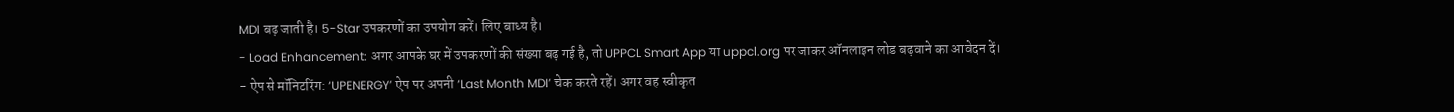MDI बढ़ जाती है। 5-Star उपकरणों का उपयोग करें। लिए बाध्य है।
- Load Enhancement: अगर आपके घर में उपकरणों की संख्या बढ़ गई है, तो UPPCL Smart App या uppcl.org पर जाकर ऑनलाइन लोड बढ़वाने का आवेदन दें।
- ऐप से मॉनिटरिंग: ‘UPENERGY’ ऐप पर अपनी ‘Last Month MDI’ चेक करते रहें। अगर वह स्वीकृत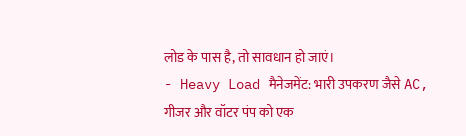लोड के पास है, तो सावधान हो जाएं।
- Heavy Load मैनेजमेंट: भारी उपकरण जैसे AC, गीजर और वॉटर पंप को एक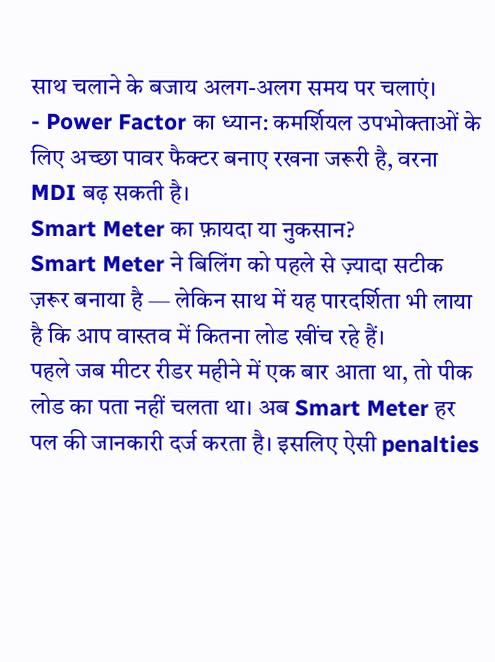साथ चलाने के बजाय अलग-अलग समय पर चलाएं।
- Power Factor का ध्यान: कमर्शियल उपभोक्ताओं के लिए अच्छा पावर फैक्टर बनाए रखना जरूरी है, वरना MDI बढ़ सकती है।
Smart Meter का फ़ायदा या नुकसान?
Smart Meter ने बिलिंग को पहले से ज़्यादा सटीक ज़रूर बनाया है — लेकिन साथ में यह पारदर्शिता भी लाया है कि आप वास्तव में कितना लोड खींच रहे हैं।
पहले जब मीटर रीडर महीने में एक बार आता था, तो पीक लोड का पता नहीं चलता था। अब Smart Meter हर पल की जानकारी दर्ज करता है। इसलिए ऐसी penalties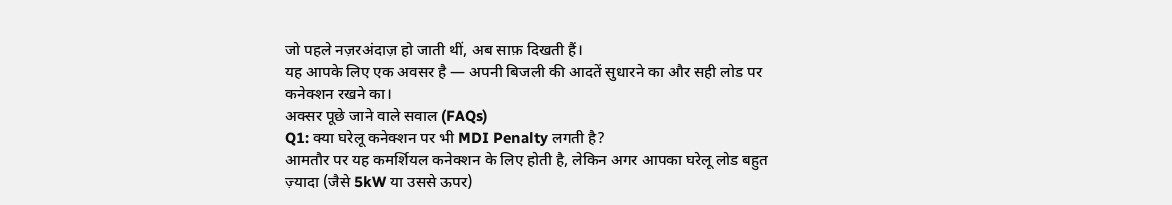जो पहले नज़रअंदाज़ हो जाती थीं, अब साफ़ दिखती हैं।
यह आपके लिए एक अवसर है — अपनी बिजली की आदतें सुधारने का और सही लोड पर कनेक्शन रखने का।
अक्सर पूछे जाने वाले सवाल (FAQs)
Q1: क्या घरेलू कनेक्शन पर भी MDI Penalty लगती है?
आमतौर पर यह कमर्शियल कनेक्शन के लिए होती है, लेकिन अगर आपका घरेलू लोड बहुत ज़्यादा (जैसे 5kW या उससे ऊपर)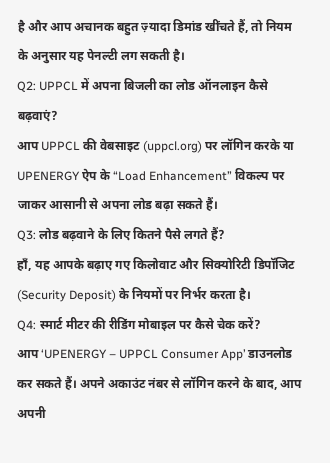है और आप अचानक बहुत ज़्यादा डिमांड खींचते हैं, तो नियम के अनुसार यह पेनल्टी लग सकती है।
Q2: UPPCL में अपना बिजली का लोड ऑनलाइन कैसे बढ़वाएं?
आप UPPCL की वेबसाइट (uppcl.org) पर लॉगिन करके या UPENERGY ऐप के “Load Enhancement” विकल्प पर जाकर आसानी से अपना लोड बढ़ा सकते हैं।
Q3: लोड बढ़वाने के लिए कितने पैसे लगते हैं?
हाँ, यह आपके बढ़ाए गए किलोवाट और सिक्योरिटी डिपॉजिट (Security Deposit) के नियमों पर निर्भर करता है।
Q4: स्मार्ट मीटर की रीडिंग मोबाइल पर कैसे चेक करें?
आप ‘UPENERGY – UPPCL Consumer App’ डाउनलोड कर सकते हैं। अपने अकाउंट नंबर से लॉगिन करने के बाद, आप अपनी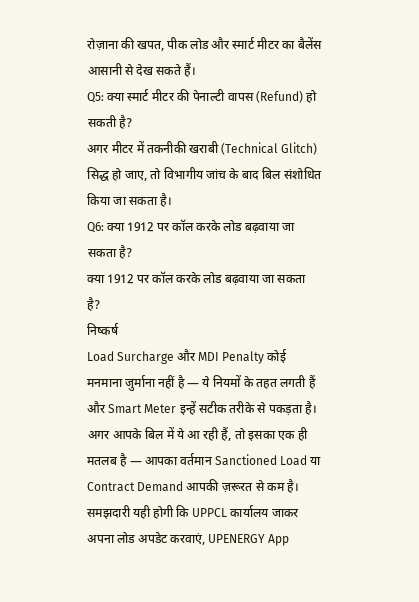रोज़ाना की खपत, पीक लोड और स्मार्ट मीटर का बैलेंस आसानी से देख सकते हैं।
Q5: क्या स्मार्ट मीटर की पेनाल्टी वापस (Refund) हो सकती है?
अगर मीटर में तकनीकी खराबी (Technical Glitch) सिद्ध हो जाए, तो विभागीय जांच के बाद बिल संशोधित किया जा सकता है।
Q6: क्या 1912 पर कॉल करके लोड बढ़वाया जा सकता है?
क्या 1912 पर कॉल करके लोड बढ़वाया जा सकता है?
निष्कर्ष
Load Surcharge और MDI Penalty कोई मनमाना जुर्माना नहीं है — ये नियमों के तहत लगती हैं और Smart Meter इन्हें सटीक तरीके से पकड़ता है। अगर आपके बिल में ये आ रही हैं, तो इसका एक ही मतलब है — आपका वर्तमान Sanctioned Load या Contract Demand आपकी ज़रूरत से कम है।
समझदारी यही होगी कि UPPCL कार्यालय जाकर अपना लोड अपडेट करवाएं, UPENERGY App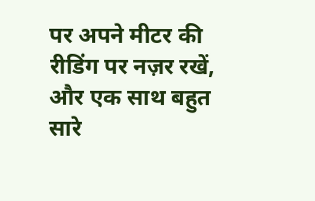पर अपने मीटर की रीडिंग पर नज़र रखें, और एक साथ बहुत सारे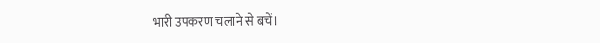भारी उपकरण चलाने से बचें।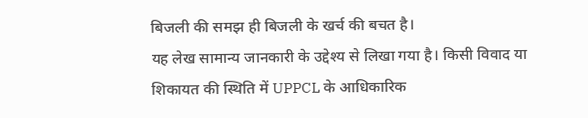बिजली की समझ ही बिजली के खर्च की बचत है।
यह लेख सामान्य जानकारी के उद्देश्य से लिखा गया है। किसी विवाद या शिकायत की स्थिति में UPPCL के आधिकारिक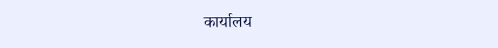कार्यालय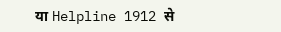या Helpline 1912 से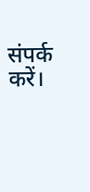संपर्क करें।